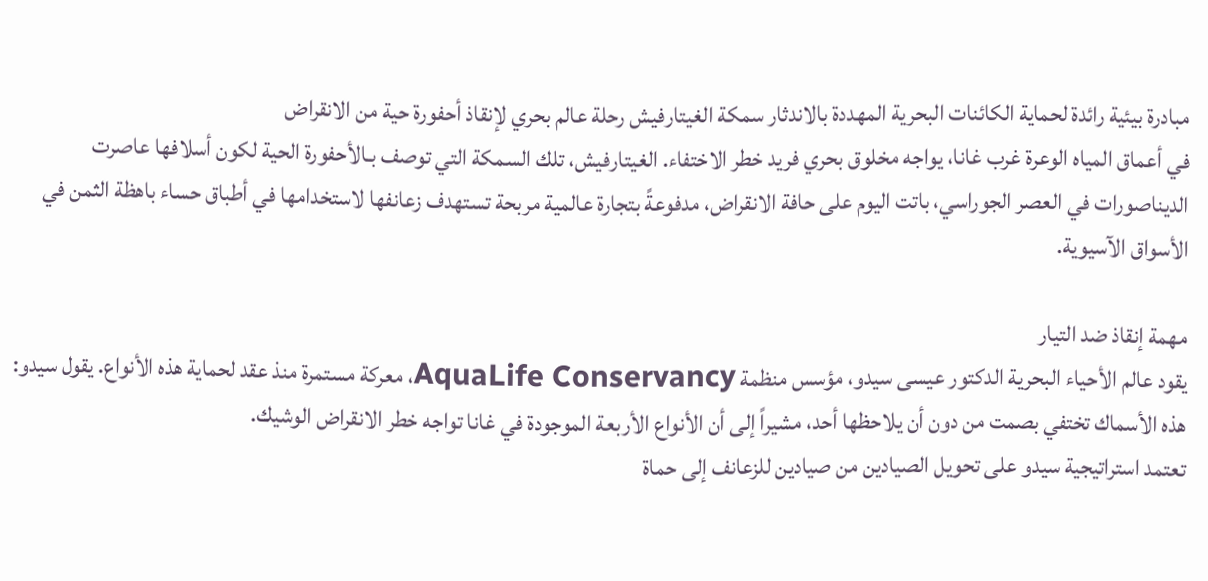مبادرة بيئية رائدة لحماية الكائنات البحرية المهددة بالاندثار سمكة الغيتارفيش رحلة عالم بحري لإنقاذ أحفورة حية من الانقراض
في أعماق المياه الوعرة غرب غانا، يواجه مخلوق بحري فريد خطر الاختفاء. الغيتارفيش، تلك السمكة التي توصف بـالأحفورة الحية لكون أسلافها عاصرت الديناصورات في العصر الجوراسي، باتت اليوم على حافة الانقراض، مدفوعةً بتجارة عالمية مربحة تستهدف زعانفها لاستخدامها في أطباق حساء باهظة الثمن في الأسواق الآسيوية.

مهمة إنقاذ ضد التيار
يقود عالم الأحياء البحرية الدكتور عيسى سيدو، مؤسس منظمة AquaLife Conservancy، معركة مستمرة منذ عقد لحماية هذه الأنواع. يقول سيدو: هذه الأسماك تختفي بصمت من دون أن يلاحظها أحد، مشيراً إلى أن الأنواع الأربعة الموجودة في غانا تواجه خطر الانقراض الوشيك.
تعتمد استراتيجية سيدو على تحويل الصيادين من صيادين للزعانف إلى حماة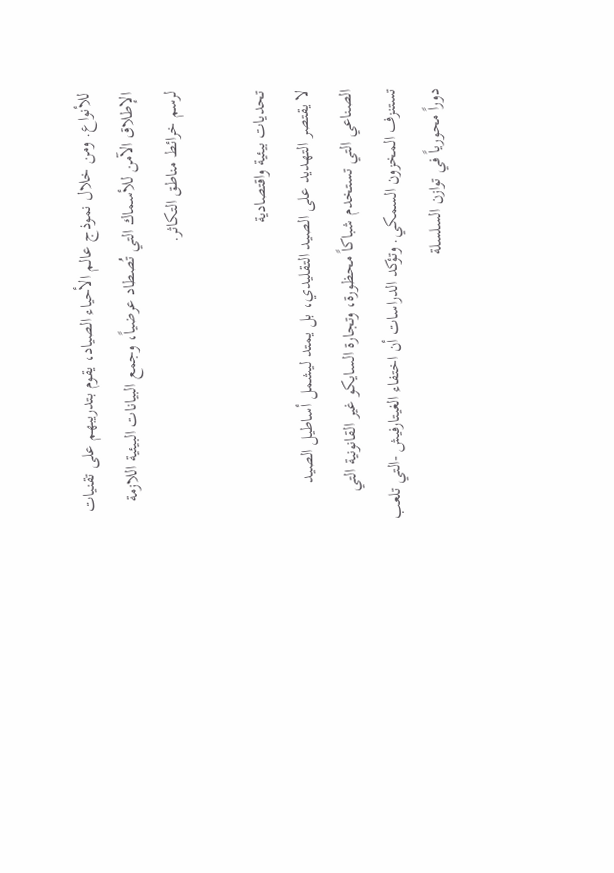للأنواع. ومن خلال نموذج عالم الأحياء الصياد، يقوم بتدريبهم على تقنيات الإطلاق الآمن للأسماك التي تُصطاد عرضياً، وجمع البيانات البيئية اللازمة لرسم خرائط مناطق التكاثر.

تحديات بيئية واقتصادية
لا يقتصر التهديد على الصيد التقليدي، بل يمتد ليشمل أساطيل الصيد الصناعي التي تستخدم شباكاً محظورة، وتجارة السايكو غير القانونية التي تستنزف المخزون السمكي. وتؤكد الدراسات أن اختفاء الغيتارفيش -التي تلعب دوراً محورياً في توازن السلسلة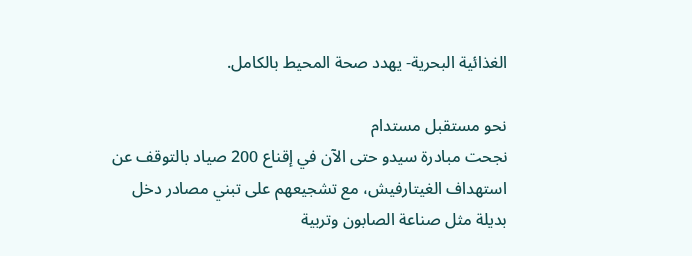الغذائية البحرية- يهدد صحة المحيط بالكامل.

نحو مستقبل مستدام
نجحت مبادرة سيدو حتى الآن في إقناع 200 صياد بالتوقف عن استهداف الغيتارفيش، مع تشجيعهم على تبني مصادر دخل بديلة مثل صناعة الصابون وتربية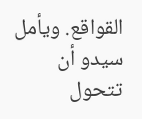القواقع. ويأمل سيدو أن تتحول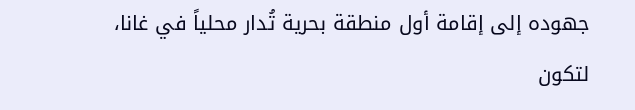جهوده إلى إقامة أول منطقة بحرية تُدار محلياً في غانا، لتكون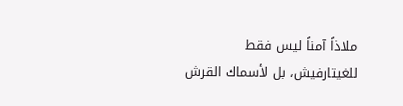ملاذاً آمناً ليس فقط للغيتارفيش، بل لأسماك القرش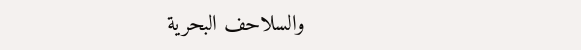والسلاحف البحرية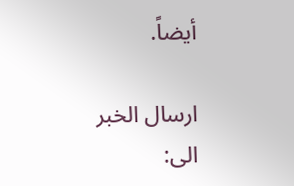أيضاً.

ارسال الخبر الى: